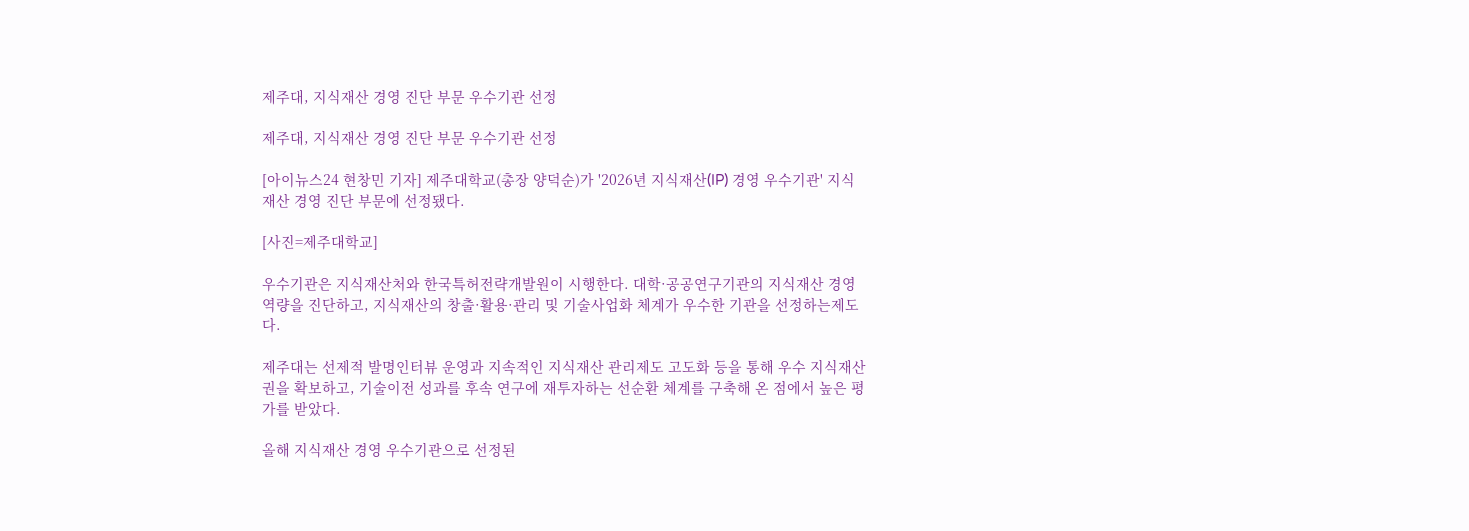제주대, 지식재산 경영 진단 부문 우수기관 선정

제주대, 지식재산 경영 진단 부문 우수기관 선정

[아이뉴스24 현창민 기자] 제주대학교(총장 양덕순)가 '2026년 지식재산(IP) 경영 우수기관' 지식재산 경영 진단 부문에 선정됐다.

[사진=제주대학교]

우수기관은 지식재산처와 한국특허전략개발원이 시행한다. 대학·공공연구기관의 지식재산 경영 역량을 진단하고, 지식재산의 창출·활용·관리 및 기술사업화 체계가 우수한 기관을 선정하는제도다.

제주대는 선제적 발명인터뷰 운영과 지속적인 지식재산 관리제도 고도화 등을 통해 우수 지식재산권을 확보하고, 기술이전 성과를 후속 연구에 재투자하는 선순환 체계를 구축해 온 점에서 높은 평가를 받았다.

올해 지식재산 경영 우수기관으로 선정된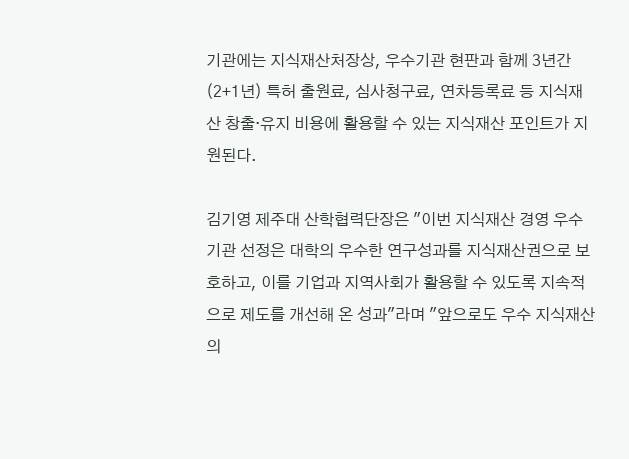기관에는 지식재산처장상, 우수기관 현판과 함께 3년간(2+1년) 특허 출원료, 심사청구료, 연차등록료 등 지식재산 창출·유지 비용에 활용할 수 있는 지식재산 포인트가 지원된다.

김기영 제주대 산학협력단장은 "이번 지식재산 경영 우수기관 선정은 대학의 우수한 연구성과를 지식재산권으로 보호하고, 이를 기업과 지역사회가 활용할 수 있도록 지속적으로 제도를 개선해 온 성과"라며 "앞으로도 우수 지식재산의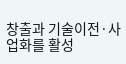창출과 기술이전·사업화를 활성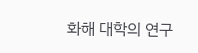화해 대학의 연구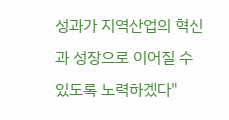성과가 지역산업의 혁신과 성장으로 이어질 수 있도록 노력하겠다"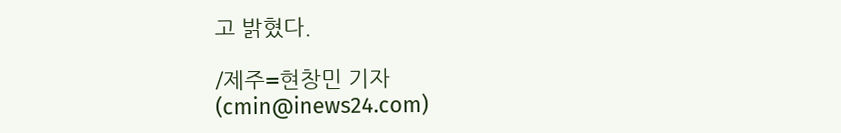고 밝혔다.

/제주=현창민 기자(cmin@inews24.com)